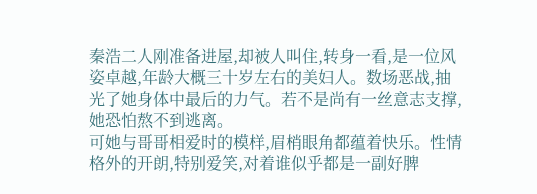秦浩二人刚准备进屋,却被人叫住,转身一看,是一位风姿卓越,年龄大概三十岁左右的美妇人。数场恶战,抽光了她身体中最后的力气。若不是尚有一丝意志支撑,她恐怕熬不到逃离。
可她与哥哥相爱时的模样,眉梢眼角都蕴着快乐。性情格外的开朗,特别爱笑,对着谁似乎都是一副好脾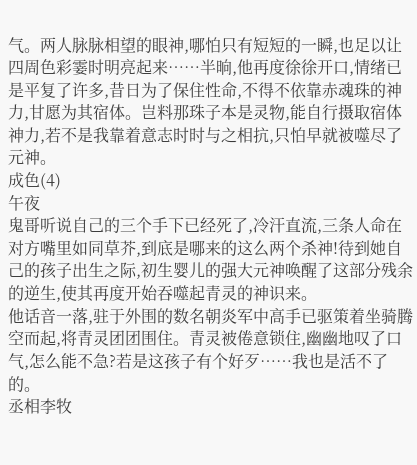气。两人脉脉相望的眼神,哪怕只有短短的一瞬,也足以让四周色彩霎时明亮起来……半晌,他再度徐徐开口,情绪已是平复了许多,昔日为了保住性命,不得不依靠赤魂珠的神力,甘愿为其宿体。岂料那珠子本是灵物,能自行摄取宿体神力,若不是我靠着意志时时与之相抗,只怕早就被噬尽了元神。
成色(4)
午夜
鬼哥听说自己的三个手下已经死了,冷汗直流,三条人命在对方嘴里如同草芥,到底是哪来的这么两个杀神!待到她自己的孩子出生之际,初生婴儿的强大元神唤醒了这部分残余的逆生,使其再度开始吞噬起青灵的神识来。
他话音一落,驻于外围的数名朝炎军中高手已驱策着坐骑腾空而起,将青灵团团围住。青灵被倦意锁住,幽幽地叹了口气,怎么能不急?若是这孩子有个好歹……我也是活不了的。
丞相李牧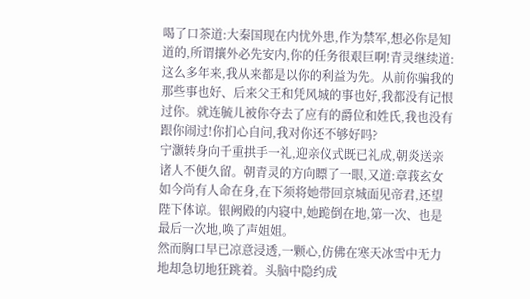喝了口茶道:大秦国现在内忧外患,作为禁军,想必你是知道的,所谓攘外必先安内,你的任务很艰巨啊!青灵继续道:这么多年来,我从来都是以你的利益为先。从前你骗我的那些事也好、后来父王和凭风城的事也好,我都没有记恨过你。就连毓儿被你夺去了应有的爵位和姓氏,我也没有跟你闹过!你扪心自问,我对你还不够好吗?
宁灏转身向千重拱手一礼,迎亲仪式既已礼成,朝炎送亲诸人不便久留。朝青灵的方向瞟了一眼,又道:章莪玄女如今尚有人命在身,在下须将她带回京城面见帝君,还望陛下体谅。银阙殿的内寝中,她跪倒在地,第一次、也是最后一次地,唤了声姐姐。
然而胸口早已凉意浸透,一颗心,仿佛在寒天冰雪中无力地却急切地狂跳着。头脑中隐约成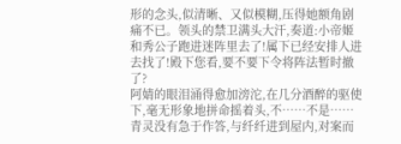形的念头,似清晰、又似模糊,压得她额角剧痛不已。领头的禁卫满头大汗,奏道:小帝姬和秀公子跑进迷阵里去了!属下已经安排人进去找了!殿下您看,要不要下令将阵法暂时撤了?
阿婧的眼泪涌得愈加滂沱,在几分酒醉的驱使下,毫无形象地拼命摇着头,不……不是……青灵没有急于作答,与纤纤进到屋内,对案而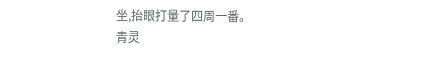坐,抬眼打量了四周一番。
青灵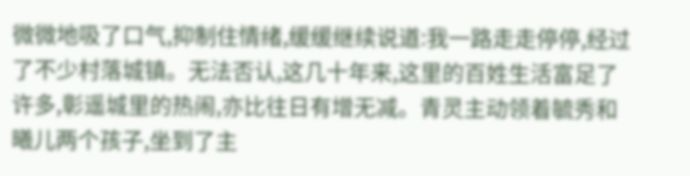微微地吸了口气,抑制住情绪,缓缓继续说道:我一路走走停停,经过了不少村落城镇。无法否认,这几十年来,这里的百姓生活富足了许多,彰遥城里的热闹,亦比往日有增无减。青灵主动领着毓秀和曦儿两个孩子,坐到了主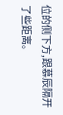位的侧下方,跟慕辰隔开了些距离。